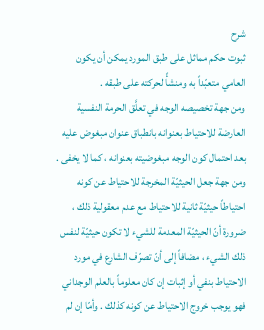شرح
ثبوت حكم مماثل على طبق المورد يمكن أن يكون العامي متعبّداً به ومنشأً لحركته على طبقه .
ومن جهة تخصيصه الوجه في تعلَّق الحرمة النفسية العارضة للاحتياط بعنوانه بانطباق عنوان مبغوض عليه بعد احتمال كون الوجه مبغوضيته بعنوانه ، كما لا يخفى .
ومن جهة جعل الحيثيّة المخرجة للاحتياط عن كونه احتياطاً حيثيّة ثانية للاحتياط مع عدم معقولية ذلك ، ضرورة أنّ الحيثيّة المعدمة للشيء لا تكون حيثيّة لنفس ذلك الشيء ، مضافاً إلى أنّ تصرّف الشارع في مورد الاحتياط بنفي أو إثبات إن كان معلوماً بالعلم الوجداني فهو يوجب خروج الاحتياط عن كونه كذلك . وأمّا إن لم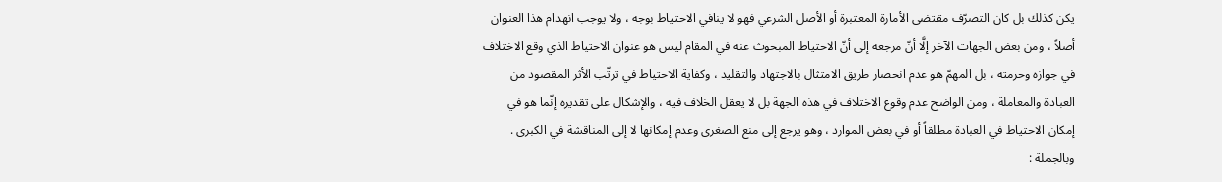يكن كذلك بل كان التصرّف مقتضى الأمارة المعتبرة أو الأصل الشرعي فهو لا ينافي الاحتياط بوجه ، ولا يوجب انهدام هذا العنوان أصلاً ، ومن بعض الجهات الآخر إلَّا أنّ مرجعه إلى أنّ الاحتياط المبحوث عنه في المقام ليس هو عنوان الاحتياط الذي وقع الاختلاف في جوازه وحرمته ، بل المهمّ هو عدم انحصار طريق الامتثال بالاجتهاد والتقليد ، وكفاية الاحتياط في ترتّب الأثر المقصود من العبادة والمعاملة ، ومن الواضح عدم وقوع الاختلاف في هذه الجهة بل لا يعقل الخلاف فيه ، والإشكال على تقديره إنّما هو في إمكان الاحتياط في العبادة مطلقاً أو في بعض الموارد ، وهو يرجع إلى منع الصغرى وعدم إمكانها لا إلى المناقشة في الكبرى .
وبالجملة :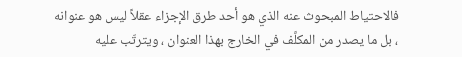فالاحتياط المبحوث عنه الذي هو أحد طرق الإجزاء عقلاً ليس هو عنوانه ، بل ما يصدر من المكلَّف في الخارج بهذا العنوان ، ويترتّب عليه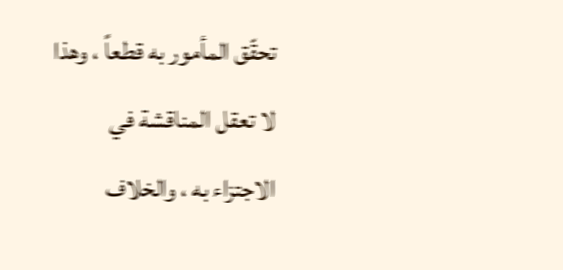تحقّق المأمور به قطعاً ، وهذا لا تعقل المناقشة في الاجتزاء به ، والخلاف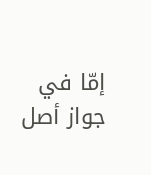إمّا في جواز أصل